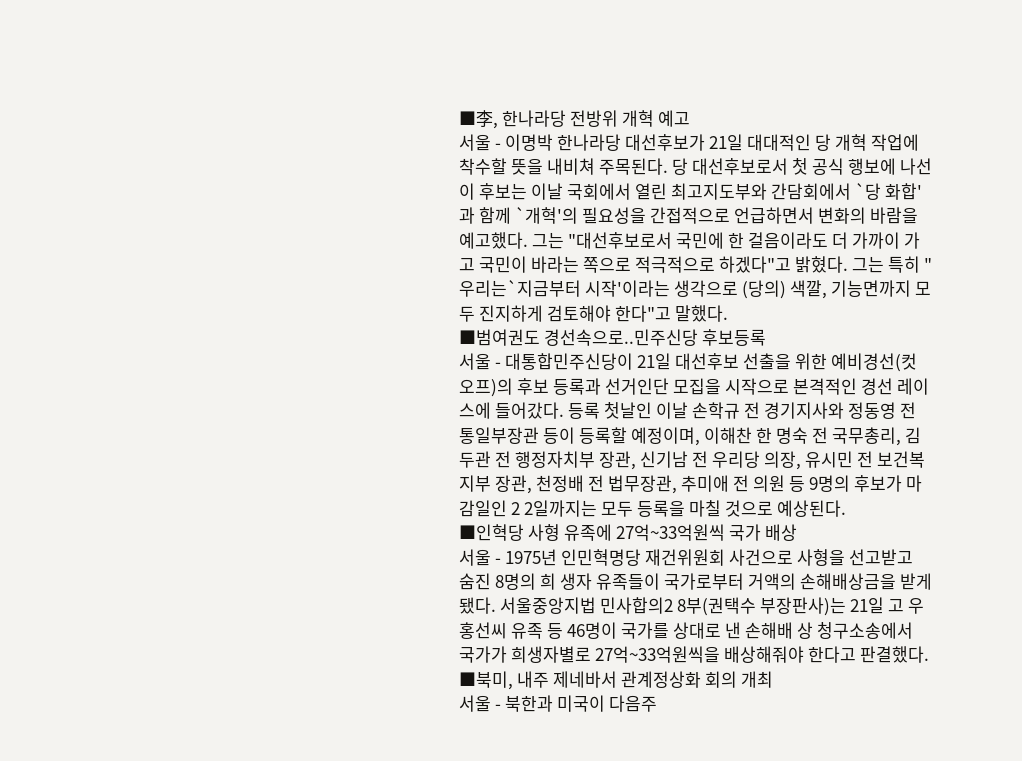■李, 한나라당 전방위 개혁 예고
서울 - 이명박 한나라당 대선후보가 21일 대대적인 당 개혁 작업에 착수할 뜻을 내비쳐 주목된다. 당 대선후보로서 첫 공식 행보에 나선 이 후보는 이날 국회에서 열린 최고지도부와 간담회에서 `당 화합'과 함께 `개혁'의 필요성을 간접적으로 언급하면서 변화의 바람을 예고했다. 그는 "대선후보로서 국민에 한 걸음이라도 더 가까이 가고 국민이 바라는 쪽으로 적극적으로 하겠다"고 밝혔다. 그는 특히 "우리는`지금부터 시작'이라는 생각으로 (당의) 색깔, 기능면까지 모두 진지하게 검토해야 한다"고 말했다.
■범여권도 경선속으로..민주신당 후보등록
서울 - 대통합민주신당이 21일 대선후보 선출을 위한 예비경선(컷오프)의 후보 등록과 선거인단 모집을 시작으로 본격적인 경선 레이스에 들어갔다. 등록 첫날인 이날 손학규 전 경기지사와 정동영 전 통일부장관 등이 등록할 예정이며, 이해찬 한 명숙 전 국무총리, 김두관 전 행정자치부 장관, 신기남 전 우리당 의장, 유시민 전 보건복지부 장관, 천정배 전 법무장관, 추미애 전 의원 등 9명의 후보가 마감일인 2 2일까지는 모두 등록을 마칠 것으로 예상된다.
■인혁당 사형 유족에 27억~33억원씩 국가 배상
서울 - 1975년 인민혁명당 재건위원회 사건으로 사형을 선고받고 숨진 8명의 희 생자 유족들이 국가로부터 거액의 손해배상금을 받게 됐다. 서울중앙지법 민사합의2 8부(권택수 부장판사)는 21일 고 우홍선씨 유족 등 46명이 국가를 상대로 낸 손해배 상 청구소송에서 국가가 희생자별로 27억~33억원씩을 배상해줘야 한다고 판결했다.
■북미, 내주 제네바서 관계정상화 회의 개최
서울 - 북한과 미국이 다음주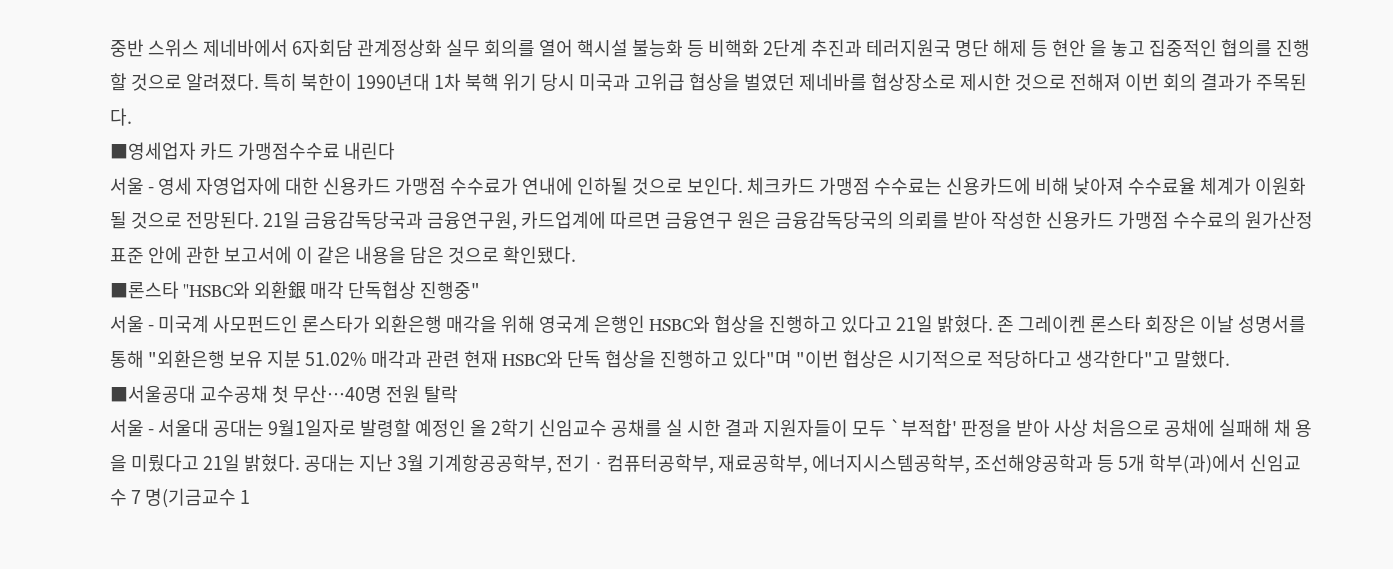중반 스위스 제네바에서 6자회담 관계정상화 실무 회의를 열어 핵시설 불능화 등 비핵화 2단계 추진과 테러지원국 명단 해제 등 현안 을 놓고 집중적인 협의를 진행할 것으로 알려졌다. 특히 북한이 1990년대 1차 북핵 위기 당시 미국과 고위급 협상을 벌였던 제네바를 협상장소로 제시한 것으로 전해져 이번 회의 결과가 주목된다.
■영세업자 카드 가맹점수수료 내린다
서울 - 영세 자영업자에 대한 신용카드 가맹점 수수료가 연내에 인하될 것으로 보인다. 체크카드 가맹점 수수료는 신용카드에 비해 낮아져 수수료율 체계가 이원화 될 것으로 전망된다. 21일 금융감독당국과 금융연구원, 카드업계에 따르면 금융연구 원은 금융감독당국의 의뢰를 받아 작성한 신용카드 가맹점 수수료의 원가산정 표준 안에 관한 보고서에 이 같은 내용을 담은 것으로 확인됐다.
■론스타 "HSBC와 외환銀 매각 단독협상 진행중"
서울 - 미국계 사모펀드인 론스타가 외환은행 매각을 위해 영국계 은행인 HSBC와 협상을 진행하고 있다고 21일 밝혔다. 존 그레이켄 론스타 회장은 이날 성명서를 통해 "외환은행 보유 지분 51.02% 매각과 관련 현재 HSBC와 단독 협상을 진행하고 있다"며 "이번 협상은 시기적으로 적당하다고 생각한다"고 말했다.
■서울공대 교수공채 첫 무산…40명 전원 탈락
서울 - 서울대 공대는 9월1일자로 발령할 예정인 올 2학기 신임교수 공채를 실 시한 결과 지원자들이 모두 `부적합' 판정을 받아 사상 처음으로 공채에 실패해 채 용을 미뤘다고 21일 밝혔다. 공대는 지난 3월 기계항공공학부, 전기ㆍ컴퓨터공학부, 재료공학부, 에너지시스템공학부, 조선해양공학과 등 5개 학부(과)에서 신임교수 7 명(기금교수 1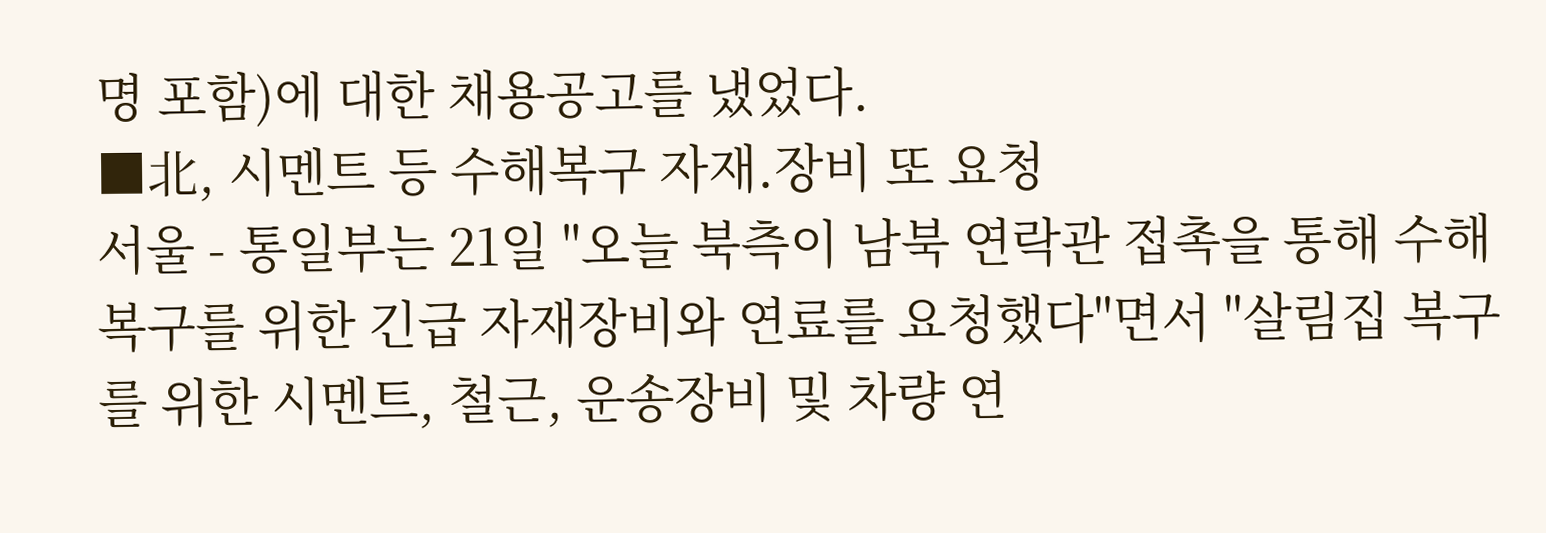명 포함)에 대한 채용공고를 냈었다.
■北, 시멘트 등 수해복구 자재.장비 또 요청
서울 - 통일부는 21일 "오늘 북측이 남북 연락관 접촉을 통해 수해복구를 위한 긴급 자재장비와 연료를 요청했다"면서 "살림집 복구를 위한 시멘트, 철근, 운송장비 및 차량 연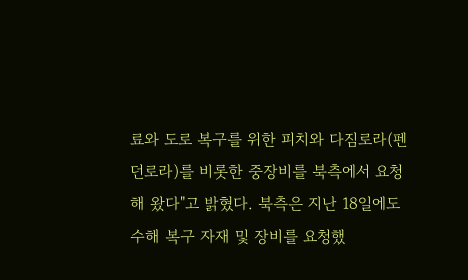료와 도로 복구를 위한 피치와 다짐로라(펜던로라)를 비롯한 중장비를 북측에서 요청해 왔다"고 밝혔다. 북측은 지난 18일에도 수해 복구 자재 및 장비를 요청했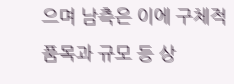으며 남측은 이에 구체적 품목과 규모 등 상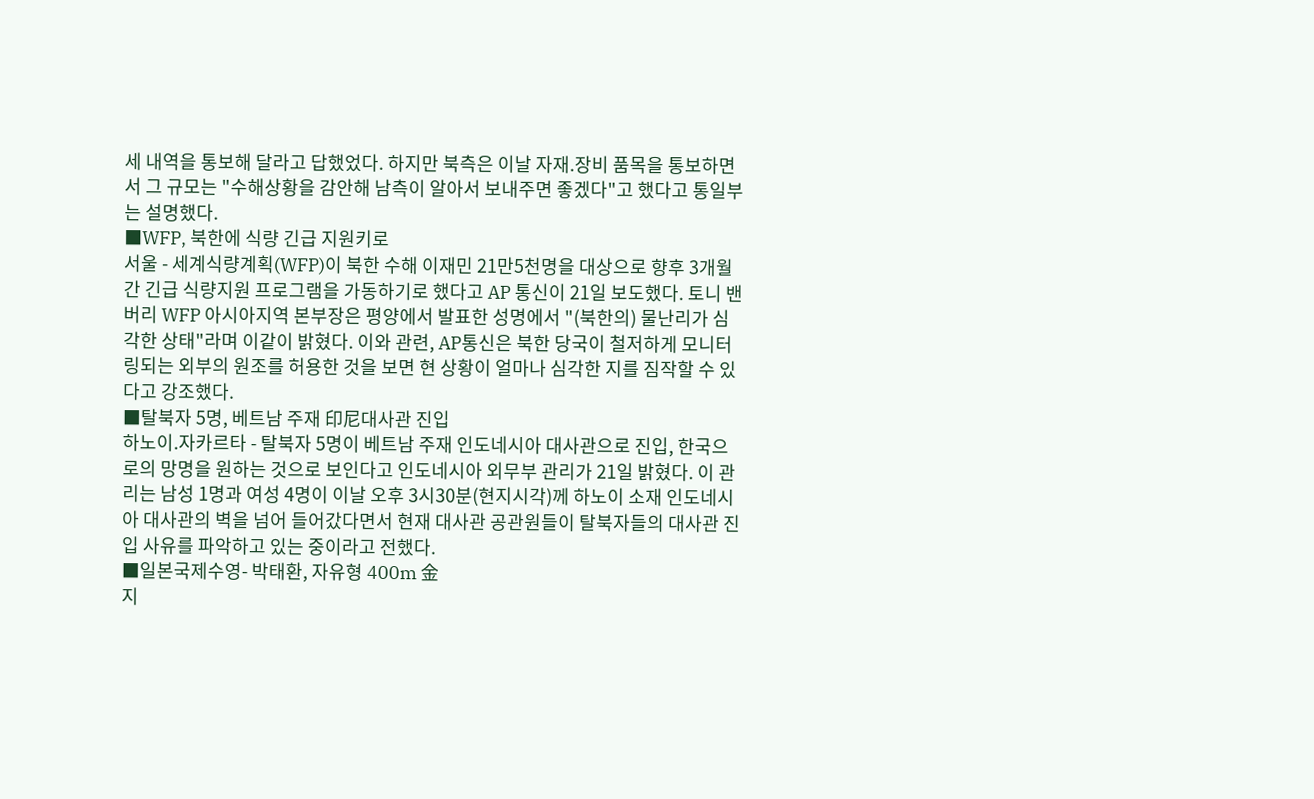세 내역을 통보해 달라고 답했었다. 하지만 북측은 이날 자재.장비 품목을 통보하면서 그 규모는 "수해상황을 감안해 남측이 알아서 보내주면 좋겠다"고 했다고 통일부는 설명했다.
■WFP, 북한에 식량 긴급 지원키로
서울 - 세계식량계획(WFP)이 북한 수해 이재민 21만5천명을 대상으로 향후 3개월간 긴급 식량지원 프로그램을 가동하기로 했다고 AP 통신이 21일 보도했다. 토니 밴버리 WFP 아시아지역 본부장은 평양에서 발표한 성명에서 "(북한의) 물난리가 심각한 상태"라며 이같이 밝혔다. 이와 관련, AP통신은 북한 당국이 철저하게 모니터링되는 외부의 원조를 허용한 것을 보면 현 상황이 얼마나 심각한 지를 짐작할 수 있다고 강조했다.
■탈북자 5명, 베트남 주재 印尼대사관 진입
하노이.자카르타 - 탈북자 5명이 베트남 주재 인도네시아 대사관으로 진입, 한국으로의 망명을 원하는 것으로 보인다고 인도네시아 외무부 관리가 21일 밝혔다. 이 관리는 남성 1명과 여성 4명이 이날 오후 3시30분(현지시각)께 하노이 소재 인도네시아 대사관의 벽을 넘어 들어갔다면서 현재 대사관 공관원들이 탈북자들의 대사관 진입 사유를 파악하고 있는 중이라고 전했다.
■일본국제수영- 박태환, 자유형 400m 金
지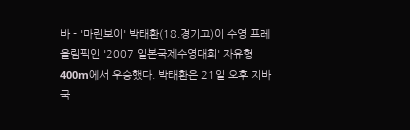바 - '마린보이' 박태환(18.경기고)이 수영 프레올림픽인 '2007 일본국제수영대회' 자유형 400m에서 우승했다. 박태환은 21일 오후 지바 국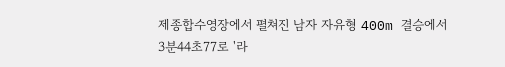제종합수영장에서 펼쳐진 남자 자유형 400m 결승에서 3분44초77로 '라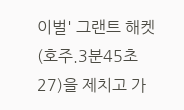이벌' 그랜트 해켓(호주.3분45초27)을 제치고 가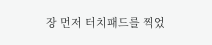장 먼저 터치패드를 찍었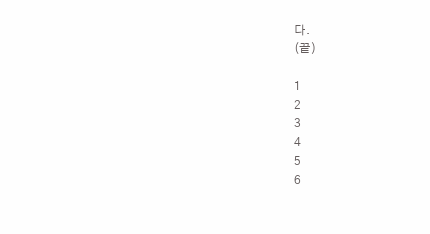다.
(끝)

1
2
3
4
5
6